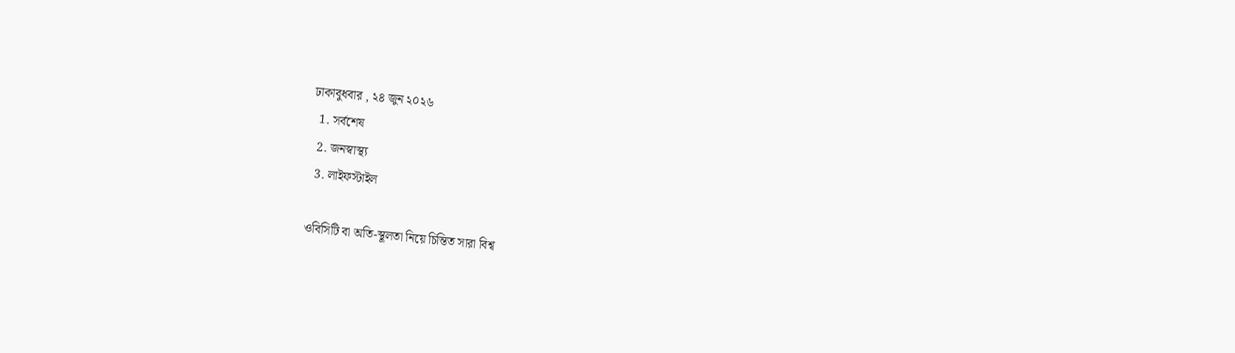ঢাকাবুধবার , ২৪ জুন ২০২৬
  1. সর্বশেষ
  2. জনস্বাস্থ্য
  3. লাইফস্টাইল

ওবিসিটি বা অতি-স্থূলতা নিয়ে চিন্তিত সারা বিশ্ব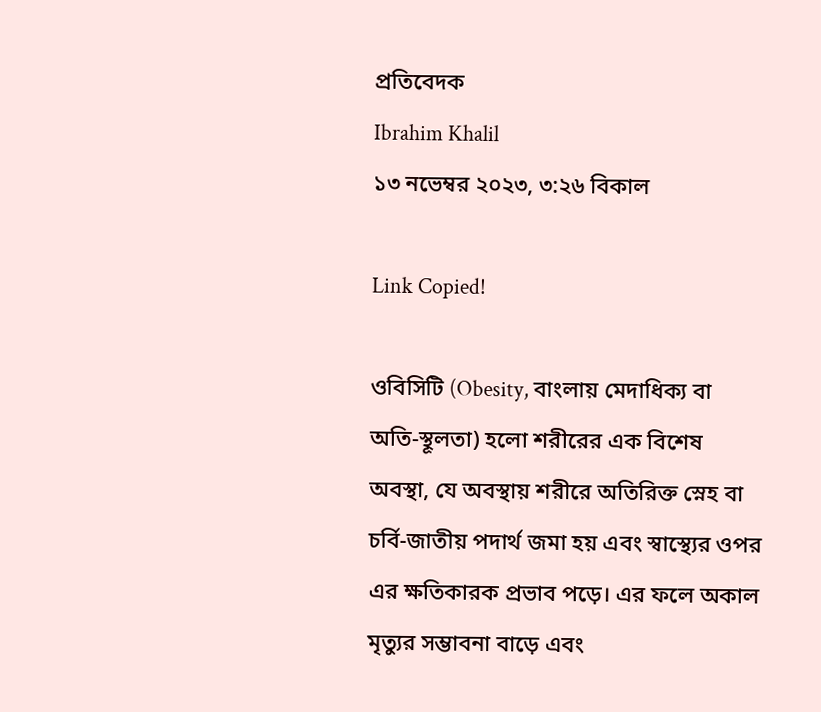প্রতিবেদক
Ibrahim Khalil
১৩ নভেম্বর ২০২৩, ৩:২৬ বিকাল

Link Copied!

ওবিসিটি (Obesity, বাংলায় মেদাধিক্য বা অতি-স্থূলতা) হলো শরীরের এক বিশেষ অবস্থা, যে অবস্থায় শরীরে অতিরিক্ত স্নেহ বা চর্বি-জাতীয় পদার্থ জমা হয় এবং স্বাস্থ্যের ওপর এর ক্ষতিকারক প্রভাব পড়ে। এর ফলে অকাল মৃত্যুর সম্ভাবনা বাড়ে এবং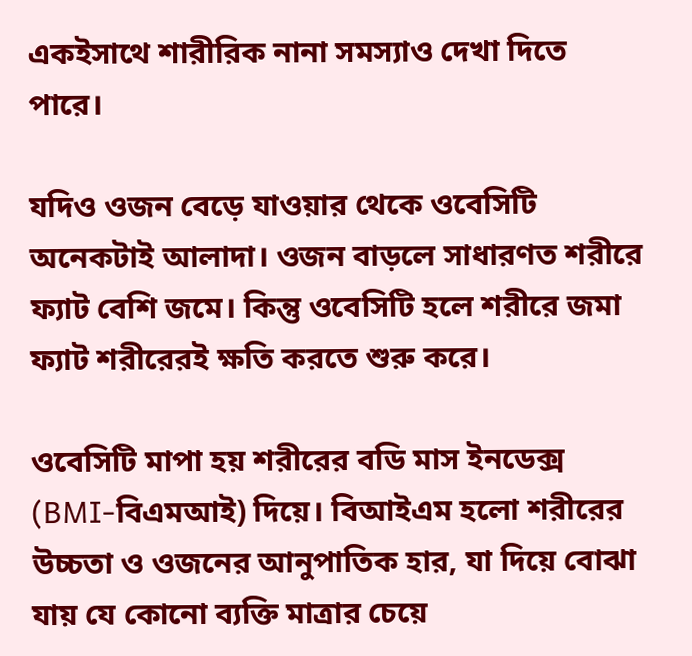একইসাথে শারীরিক নানা সমস্যাও দেখা দিতে পারে।

যদিও ওজন বেড়ে যাওয়ার থেকে ওবেসিটি অনেকটাই আলাদা। ওজন বাড়লে সাধারণত শরীরে ফ্যাট বেশি জমে। কিন্তু ওবেসিটি হলে শরীরে জমা ফ্যাট শরীরেরই ক্ষতি করতে শুরু করে।

ওবেসিটি মাপা হয় শরীরের বডি মাস ইনডেক্স (BMI-বিএমআই) দিয়ে। বিআইএম হলো শরীরের উচ্চতা ও ওজনের আনুপাতিক হার, যা দিয়ে বোঝা যায় যে কোনো ব্যক্তি মাত্রার চেয়ে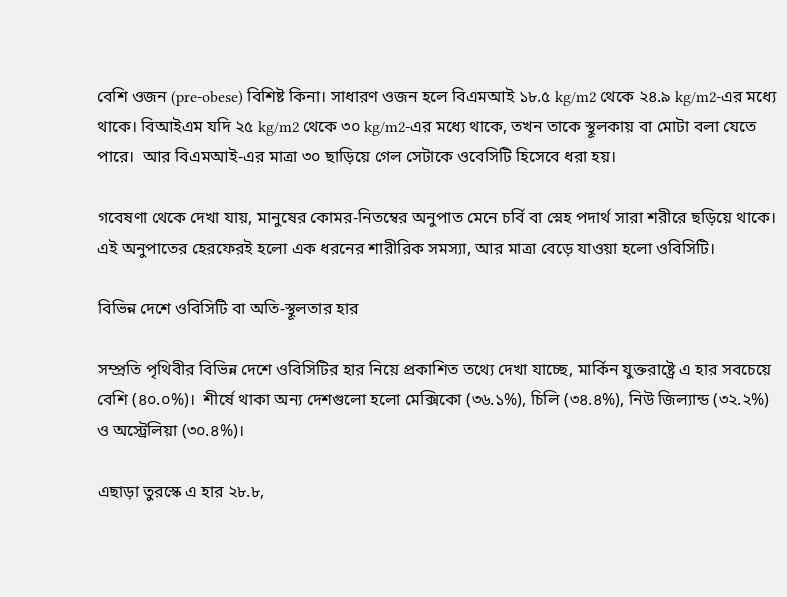বেশি ওজন (pre-obese) বিশিষ্ট কিনা। সাধারণ ওজন হলে বিএমআই ১৮.৫ kg/m2 থেকে ২৪.৯ kg/m2-এর মধ্যে থাকে। বিআইএম যদি ২৫ kg/m2 থেকে ৩০ kg/m2-এর মধ্যে থাকে, তখন তাকে স্থূলকায় বা মোটা বলা যেতে পারে।  আর বিএমআই-এর মাত্রা ৩০ ছাড়িয়ে গেল সেটাকে ওবেসিটি হিসেবে ধরা হয়।

গবেষণা থেকে দেখা যায়, মানুষের কোমর-নিতম্বের অনুপাত মেনে চর্বি বা স্নেহ পদার্থ সারা শরীরে ছড়িয়ে থাকে। এই অনুপাতের হেরফেরই হলো এক ধরনের শারীরিক সমস্যা, আর মাত্রা বেড়ে যাওয়া হলো ওবিসিটি।

বিভিন্ন দেশে ওবিসিটি বা অতি-স্থূলতার হার

সম্প্রতি পৃথিবীর বিভিন্ন দেশে ওবিসিটির হার নিয়ে প্রকাশিত তথ্যে দেখা যাচ্ছে, মার্কিন যুক্তরাষ্ট্রে এ হার সবচেয়ে বেশি (৪০.০%)।  শীর্ষে থাকা অন্য দেশগুলো হলো মেক্সিকো (৩৬.১%), চিলি (৩৪.৪%), নিউ জিল্যান্ড (৩২.২%) ও অস্ট্রেলিয়া (৩০.৪%)।

এছাড়া তুরস্কে এ হার ২৮.৮,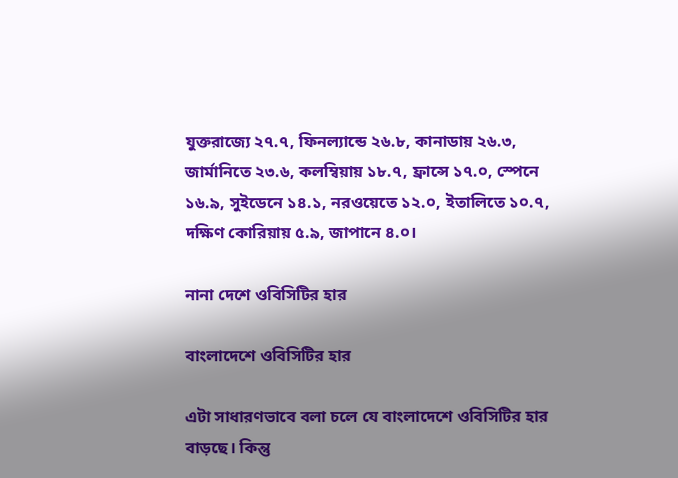যুক্তরাজ্যে ২৭.৭, ফিনল্যান্ডে ২৬.৮, কানাডায় ২৬.৩, জার্মানিতে ২৩.৬, কলম্বিয়ায় ১৮.৭, ফ্রান্সে ১৭.০, স্পেনে ১৬.৯, সুইডেনে ১৪.১, নরওয়েতে ১২.০, ইতালিতে ১০.৭, দক্ষিণ কোরিয়ায় ৫.৯, জাপানে ৪.০।

নানা দেশে ওবিসিটির হার

বাংলাদেশে ওবিসিটির হার

এটা সাধারণভাবে বলা চলে যে বাংলাদেশে ওবিসিটির হার বাড়ছে। কিন্তু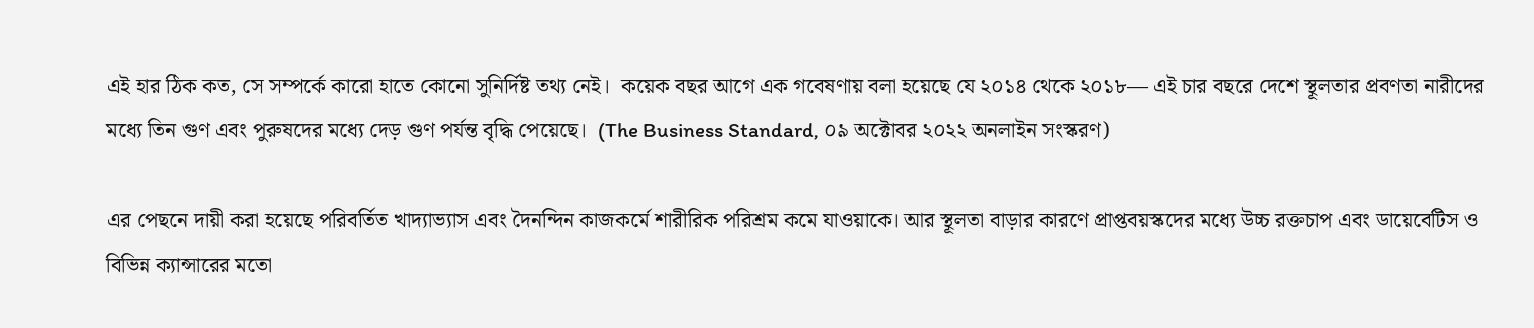এই হার ঠিক কত, সে সম্পর্কে কারো হাতে কোনো সুনির্দিষ্ট তথ্য নেই।  কয়েক বছর আগে এক গবেষণায় বলা হয়েছে যে ২০১৪ থেকে ২০১৮— এই চার বছরে দেশে স্থূলতার প্রবণতা নারীদের মধ্যে তিন গুণ এবং পুরুষদের মধ্যে দেড় গুণ পর্যন্ত বৃদ্ধি পেয়েছে।  (The Business Standard, ০৯ অক্টোবর ২০২২ অনলাইন সংস্করণ)

এর পেছনে দায়ী করা হয়েছে পরিবর্তিত খাদ্যাভ্যাস এবং দৈনন্দিন কাজকর্মে শারীরিক পরিশ্রম কমে যাওয়াকে। আর স্থূলতা বাড়ার কারণে প্রাপ্তবয়স্কদের মধ্যে উচ্চ রক্তচাপ এবং ডায়েবেটিস ও বিভিন্ন ক্যান্সারের মতো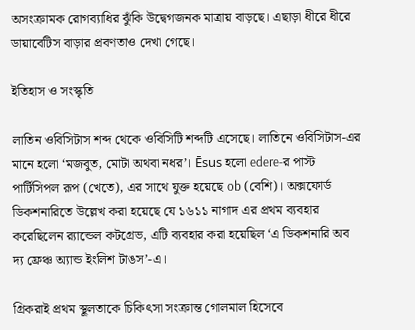অসংক্রামক রোগব্যাধির ঝুঁকি উদ্বেগজনক মাত্রায় বাড়ছে। এছাড়া ধীরে ধীরে ডায়াবেটিস বাড়ার প্রবণতাও দেখা গেছে।

ইতিহাস ও সংস্কৃতি

লাতিন ওবিসিটাস শব্দ থেকে ওবিসিটি শব্দটি এসেছে। লাতিনে ওবিসিটাস-এর মানে হলো ‘মজবুত, মোটা অথবা নধর’। Ēsus হলো edere-র পাস্ট পার্টিসিপল রূপ (খেতে), এর সাথে যুক্ত হয়েছে ob (বেশি)। অক্সফোর্ড ডিকশনারিতে উল্লেখ করা হয়েছে যে ১৬১১ নাগাদ এর প্রথম ব্যবহার করেছিলেন র‌্যান্ডেল কটগ্রেভ, এটি ব্যবহার করা হয়েছিল ‘এ ডিকশনারি অব দ্য ফ্রেঞ্চ অ্যান্ড ইংলিশ টাঙস’-এ।

গ্রিকরাই প্রথম স্থূলতাকে চিকিৎসা সংক্রান্ত গোলমাল হিসেবে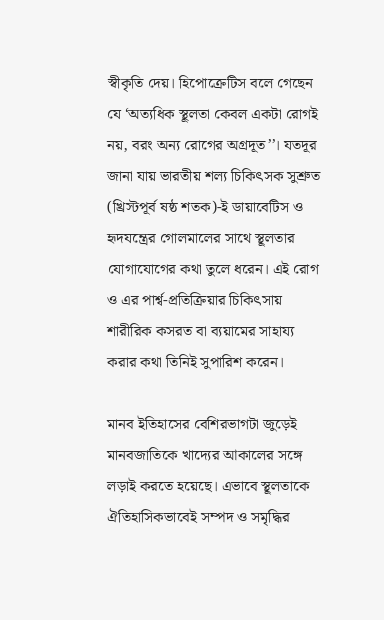স্বীকৃতি দেয়। হিপোক্রেটিস বলে গেছেন যে ‘অত্যধিক স্থূলতা কেবল একটা রোগই নয়, বরং অন্য রোগের অগ্রদূত’’। যতদূর জানা যায় ভারতীয় শল্য চিকিৎসক সুশ্রুত (খ্রিস্টপূর্ব ষষ্ঠ শতক)-ই ডায়াবেটিস ও হৃদযন্ত্রের গোলমালের সাথে স্থূলতার যোগাযোগের কথা তুলে ধরেন। এই রোগ ও এর পার্শ্ব-প্রতিক্রিয়ার চিকিৎসায় শারীরিক কসরত বা ব্যয়ামের সাহায্য করার কথা তিনিই সুপারিশ করেন।

মানব ইতিহাসের বেশিরভাগটা জুড়েই মানবজাতিকে খাদ্যের আকালের সঙ্গে লড়াই করতে হয়েছে। এভাবে স্থূলতাকে ঐতিহাসিকভাবেই সম্পদ ও সমৃদ্ধির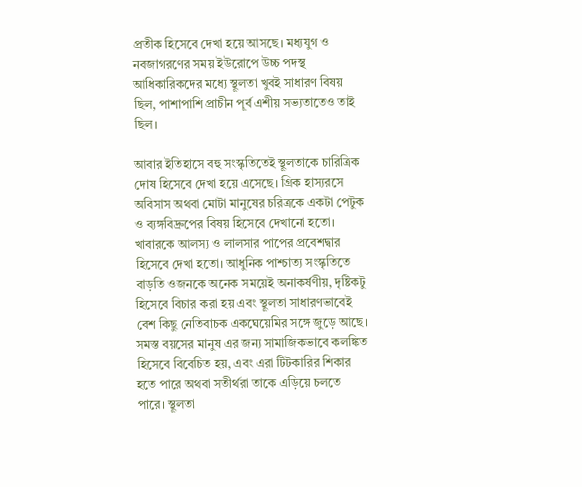প্রতীক হিসেবে দেখা হয়ে আসছে। মধ্যযুগ ও নবজাগরণের সময় ইউরোপে উচ্চ পদস্থ আধিকারিকদের মধ্যে স্থূলতা খুবই সাধারণ বিষয় ছিল, পাশাপাশি প্রাচীন পূর্ব এশীয় সভ্যতাতেও তাই ছিল।

আবার ইতিহাসে বহু সংস্কৃতিতেই স্থূলতাকে চারিত্রিক দোষ হিসেবে দেখা হয়ে এসেছে। গ্রিক হাস্যরসে অবিসাস অথবা মোটা মানুষের চরিত্রকে একটা পেটুক ও ব্যঙ্গবিদ্রুপের বিষয় হিসেবে দেখানো হতো।  খাবারকে আলস্য ও লালসার পাপের প্রবেশদ্বার হিসেবে দেখা হতো। আধুনিক পাশ্চাত্য সংস্কৃতিতে বাড়তি ওজনকে অনেক সময়েই অনাকর্ষণীয়, দৃষ্টিকটু হিসেবে বিচার করা হয় এবং স্থূলতা সাধারণভাবেই বেশ কিছু নেতিবাচক একঘেয়েমির সঙ্গে জুড়ে আছে। সমস্ত বয়সের মানুষ এর জন্য সামাজিকভাবে কলঙ্কিত হিসেবে বিবেচিত হয়, এবং এরা টিটকারির শিকার হতে পারে অথবা সতীর্থরা তাকে এড়িয়ে চলতে পারে। স্থূলতা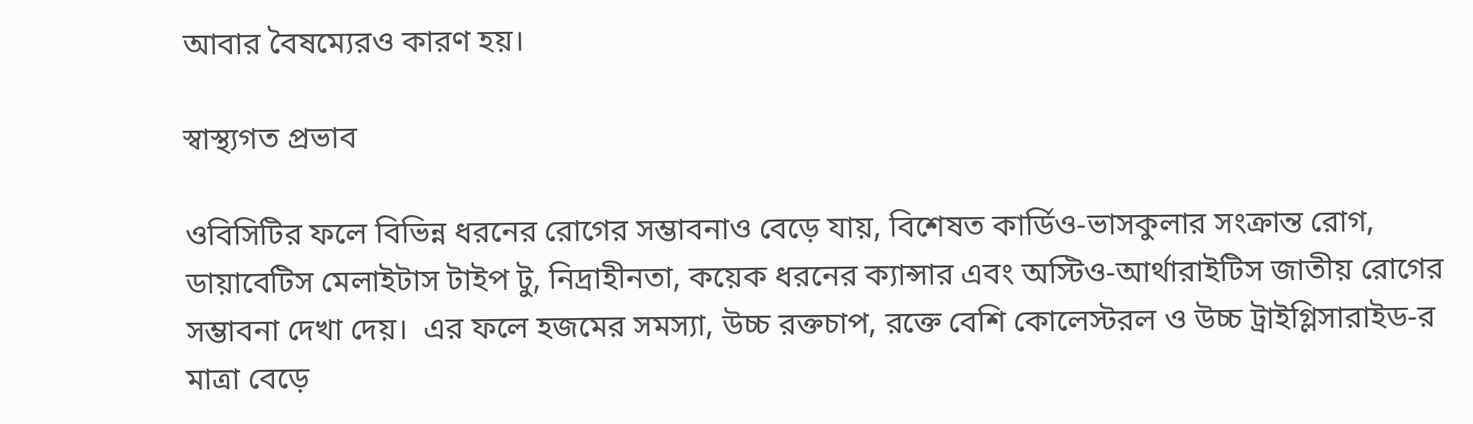আবার বৈষম্যেরও কারণ হয়।

স্বাস্থ্যগত প্রভাব

ওবিসিটির ফলে বিভিন্ন ধরনের রোগের সম্ভাবনাও বেড়ে যায়, বিশেষত কার্ডিও-ভাসকুলার সংক্রান্ত রোগ, ডায়াবেটিস মেলাইটাস টাইপ টু, নিদ্রাহীনতা, কয়েক ধরনের ক্যান্সার এবং অস্টিও-আর্থারাইটিস জাতীয় রোগের সম্ভাবনা দেখা দেয়।  এর ফলে হজমের সমস্যা, উচ্চ রক্তচাপ, রক্তে বেশি কোলেস্টরল ও উচ্চ ট্রাইগ্লিসারাইড-র মাত্রা বেড়ে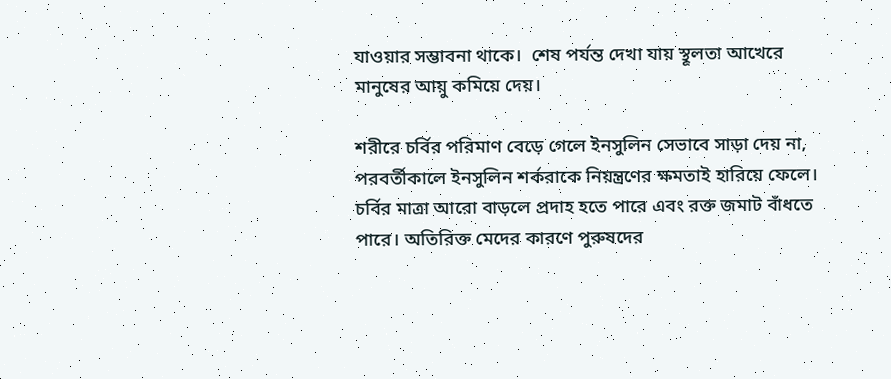যাওয়ার সম্ভাবনা থাকে।  শেষ পর্যন্ত দেখা যায় স্থূলতা আখেরে মানুষের আয়ু কমিয়ে দেয়।

শরীরে চর্বির পরিমাণ বেড়ে গেলে ইনসুলিন সেভাবে সাড়া দেয় না, পরবর্তীকালে ইনসুলিন শর্করাকে নিয়ন্ত্রণের ক্ষমতাই হারিয়ে ফেলে। চর্বির মাত্রা আরো বাড়লে প্রদাহ হতে পারে এবং রক্ত জমাট বাঁধতে পারে। অতিরিক্ত মেদের কারণে পুরুষদের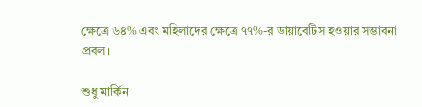ক্ষেত্রে ৬৪% এবং মহিলাদের ক্ষেত্রে ৭৭%-র ডায়াবেটিস হওয়ার সম্ভাবনা প্রবল।

শুধু মার্কিন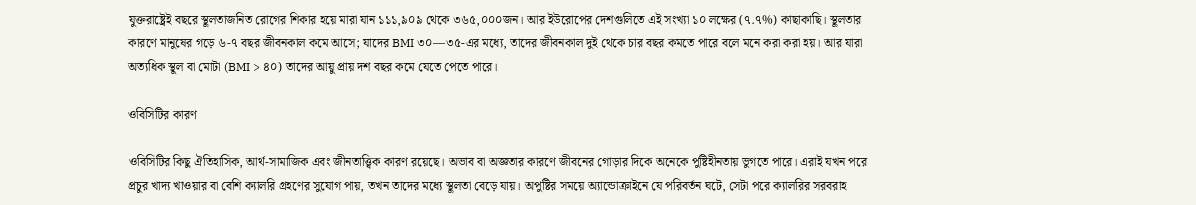যুক্তরাষ্ট্রেই বছরে স্থূলতাজনিত রোগের শিকার হয়ে মারা যান ১১১,৯০৯ থেকে ৩৬৫,০০০জন। আর ইউরোপের দেশগুলিতে এই সংখ্যা ১০ লক্ষের (৭.৭%) কাছাকাছি। স্থূলতার কারণে মানুষের গড়ে ৬-৭ বছর জীবনকাল কমে আসে; যাদের BMI ৩০—৩৫-এর মধ্যে, তাদের জীবনকাল দুই থেকে চার বছর কমতে পারে বলে মনে করা করা হয়। আর যারা অত্যধিক স্থূল বা মোটা (BMI > ৪০) তাদের আয়ু প্রায় দশ বছর কমে যেতে পেতে পারে।

ওবিসিটির কারণ

ওবিসিটির কিছু ঐতিহাসিক, আর্থ-সামাজিক এবং জীনতাত্ত্বিক কারণ রয়েছে। অভাব বা অজ্ঞতার কারণে জীবনের গোড়ার দিকে অনেকে পুষ্টিহীনতায় ভুগতে পারে। এরাই যখন পরে প্রচুর খাদ্য খাওয়ার বা বেশি ক্যালরি গ্রহণের সুযোগ পায়, তখন তাদের মধ্যে স্থূলতা বেড়ে যায়। অপুষ্টির সময়ে অ্যান্ডোক্রাইনে যে পরিবর্তন ঘটে, সেটা পরে ক্যালরির সরবরাহ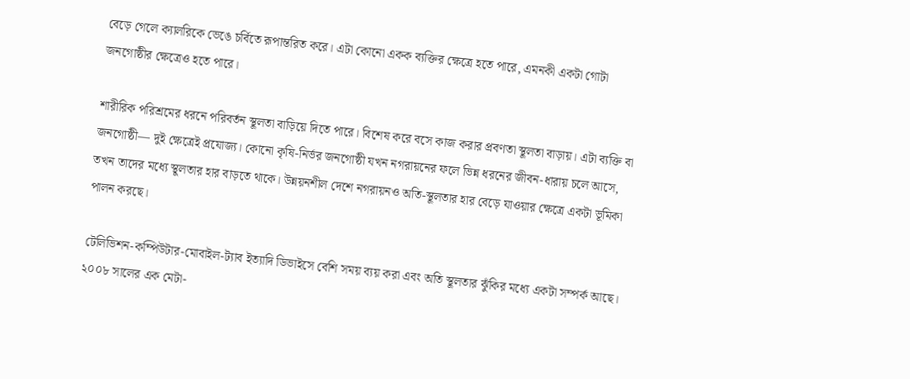বেড়ে গেলে ক্যালরিকে ভেঙে চর্বিতে রূপান্তরিত করে। এটা কোনো একক ব্যক্তির ক্ষেত্রে হতে পারে, এমনকী একটা গোটা জনগোষ্ঠীর ক্ষেত্রেও হতে পারে।

শারীরিক পরিশ্রমের ধরনে পরিবর্তন স্থূলতা বাড়িয়ে দিতে পারে। বিশেষ করে বসে কাজ করার প্রবণতা স্থূলতা বাড়ায়। এটা ব্যক্তি বা জনগোষ্ঠী— দুই ক্ষেত্রেই প্রযোজ্য। কোনো কৃষি-নির্ভর জনগোষ্ঠী যখন নগরায়নের ফলে ভিন্ন ধরনের জীবন-ধারায় চলে আসে, তখন তাদের মধ্যে স্থূলতার হার বাড়তে থাকে। উন্নয়নশীল দেশে নগরায়নও অতি-স্থূলতার হার বেড়ে যাওয়ার ক্ষেত্রে একটা ভূমিকা পালন করছে।

টেলিভিশন-কম্পিউটার-মোবাইল-ট্যাব ইত্যাদি ডিভাইসে বেশি সময় ব্যয় করা এবং অতি স্থূলতার ঝুঁকির মধ্যে একটা সম্পর্ক আছে। ২০০৮ সালের এক মেটা-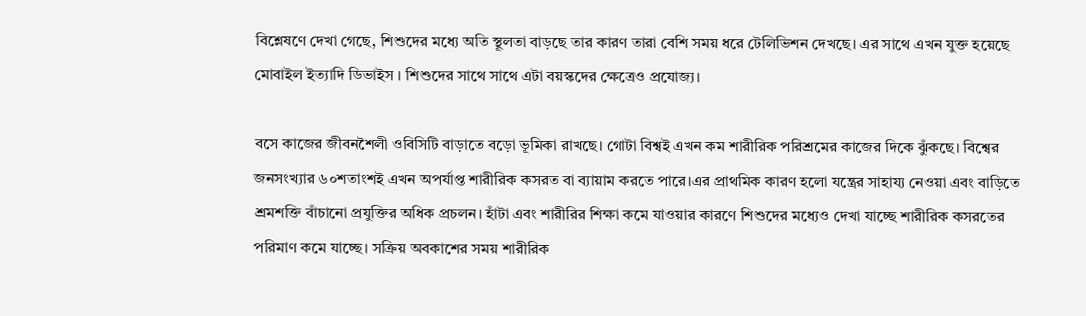বিশ্লেষণে দেখা গেছে, শিশুদের মধ্যে অতি স্থূলতা বাড়ছে তার কারণ তারা বেশি সময় ধরে টেলিভিশন দেখছে। এর সাথে এখন যুক্ত হয়েছে মোবাইল ইত্যাদি ডিভাইস । শিশুদের সাথে সাথে এটা বয়স্কদের ক্ষেত্রেও প্রযোজ্য।

বসে কাজের জীবনশৈলী ওবিসিটি বাড়াতে বড়ো ভূমিকা রাখছে। গোটা বিশ্বই এখন কম শারীরিক পরিশ্রমের কাজের দিকে ঝুঁকছে। বিশ্বের জনসংখ্যার ৬০শতাংশই এখন অপর্যাপ্ত শারীরিক কসরত বা ব্যায়াম করতে পারে।এর প্রাথমিক কারণ হলো যন্ত্রের সাহায্য নেওয়া এবং বাড়িতে শ্রমশক্তি বাঁচানো প্রযুক্তির অধিক প্রচলন। হাঁটা এবং শারীরির শিক্ষা কমে যাওয়ার কারণে শিশুদের মধ্যেও দেখা যাচ্ছে শারীরিক কসরতের পরিমাণ কমে যাচ্ছে। সক্রিয় অবকাশের সময় শারীরিক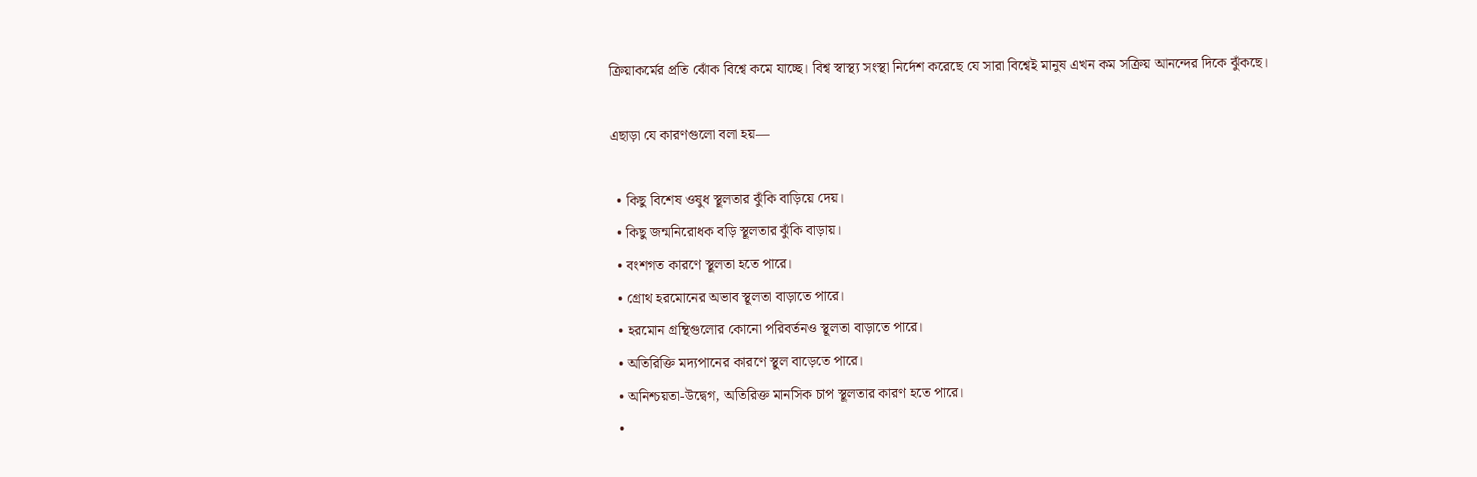ক্রিয়াকর্মের প্রতি ঝোঁক বিশ্বে কমে যাচ্ছে। বিশ্ব স্বাস্থ্য সংস্থা নির্দেশ করেছে যে সারা বিশ্বেই মানুষ এখন কম সক্রিয় আনন্দের দিকে ঝুঁকছে।

এছাড়া যে কারণগুলো বলা হয়—

  • কিছু বিশেষ ওষুধ স্থূলতার ঝুঁকি বাড়িয়ে দেয়।
  • কিছু জন্মনিরোধক বড়ি স্থূলতার ঝুঁকি বাড়ায়।
  • বংশগত কারণে স্থূলতা হতে পারে।
  • গ্রোথ হরমোনের অভাব স্থূলতা বাড়াতে পারে।
  • হরমোন গ্রন্থিগুলোর কোনো পরিবর্তনও স্থূলতা বাড়াতে পারে।
  • অতিরিক্তি মদ্যপানের কারণে স্থুল বাড়েতে পারে।
  • অনিশ্চয়তা-উদ্বেগ, অতিরিক্ত মানসিক চাপ স্থূলতার কারণ হতে পারে।
  •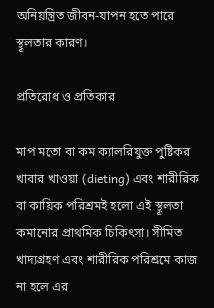অনিয়ন্ত্রিত জীবন-যাপন হতে পারে স্থূলতার কারণ।

প্রতিরোধ ও প্রতিকার

মাপ মতো বা কম ক্যালরিযুক্ত পুষ্টিকর খাবার খাওয়া (dieting) এবং শারীরিক বা কায়িক পরিশ্রমই হলো এই স্থূলতা কমানোর প্রাথমিক চিকিৎসা। সীমিত খাদ্যগ্রহণ এবং শারীরিক পরিশ্রমে কাজ না হলে এর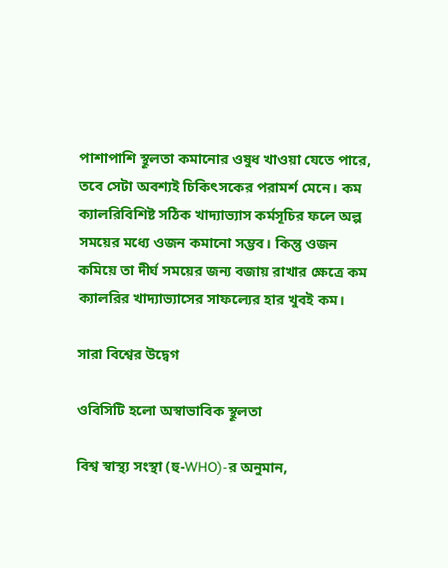পাশাপাশি স্থূলতা কমানোর ওষুধ খাওয়া যেতে পারে, তবে সেটা অবশ্যই চিকিৎসকের পরামর্শ মেনে। কম ক্যালরিবিশিষ্ট সঠিক খাদ্যাভ্যাস কর্মসূচির ফলে অল্প সময়ের মধ্যে ওজন কমানো সম্ভব। কিন্তু ওজন কমিয়ে তা দীর্ঘ সময়ের জন্য বজায় রাখার ক্ষেত্রে কম ক্যালরির খাদ্যাভ্যাসের সাফল্যের হার খুবই কম।

সারা বিশ্বের উদ্বেগ

ওবিসিটি হলো অস্বাভাবিক স্থূলতা

বিশ্ব স্বাস্থ্য সংস্থা (হু-WHO)-র অনুমান,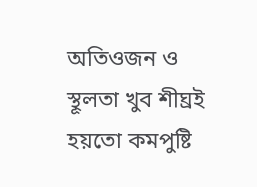অতিওজন ও স্থূলতা খুব শীঘ্রই হয়তো কমপুষ্টি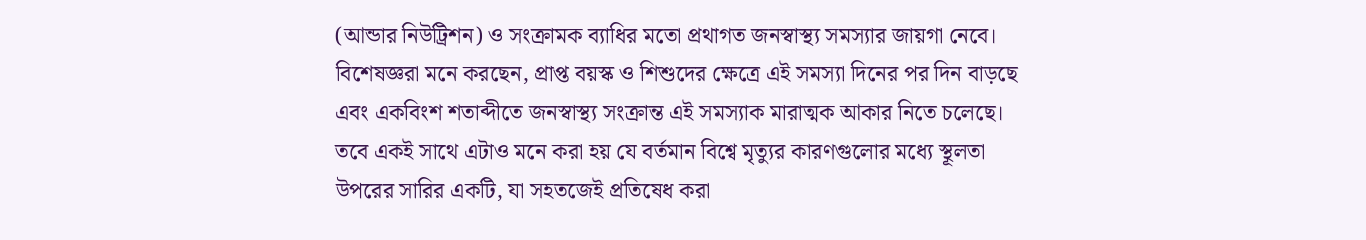(আন্ডার নিউট্রিশন) ও সংক্রামক ব্যাধির মতো প্রথাগত জনস্বাস্থ্য সমস্যার জায়গা নেবে। বিশেষজ্ঞরা মনে করছেন, প্রাপ্ত বয়স্ক ও শিশুদের ক্ষেত্রে এই সমস্যা দিনের পর দিন বাড়ছে এবং একবিংশ শতাব্দীতে জনস্বাস্থ্য সংক্রান্ত এই সমস্যাক মারাত্মক আকার নিতে চলেছে।  তবে একই সাথে এটাও মনে করা হয় যে বর্তমান বিশ্বে মৃত্যুর কারণগুলোর মধ্যে স্থূলতা উপরের সারির একটি, যা সহতজেই প্রতিষেধ করা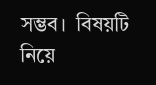সম্ভব।  বিষয়টি নিয়ে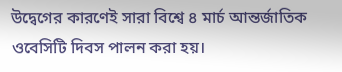উদ্বেগের কারণেই সারা বিশ্বে ৪ মার্চ আন্তর্জাতিক ওবেসিটি দিবস পালন করা হয়।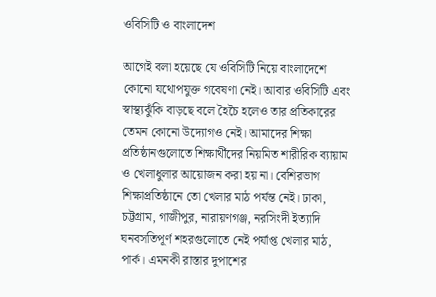ওবিসিটি ও বাংলাদেশ

আগেই বলা হয়েছে যে ওবিসিটি নিয়ে বাংলাদেশে কোনো যথোপযুক্ত গবেষণা নেই। আবার ওবিসিটি এবং স্বাস্থ্যঝুঁকি বাড়ছে বলে হৈচৈ হলেও তার প্রতিকারের তেমন কোনো উদ্যোগও নেই। আমাদের শিক্ষা প্রতিষ্ঠানগুলোতে শিক্ষার্থীদের নিয়মিত শারীরিক ব্যায়াম ও খেলাধুলার আয়োজন করা হয় না। বেশিরভাগ শিক্ষাপ্রতিষ্ঠানে তো খেলার মাঠ পর্যন্ত নেই। ঢাকা, চট্টগ্রাম, গাজীপুর, নারায়ণগঞ্জ, নরসিংদী ইত্যাদি ঘনবসতিপূর্ণ শহরগুলোতে নেই পর্যাপ্ত খেলার মাঠ, পার্ক। এমনকী রাস্তার দুপাশের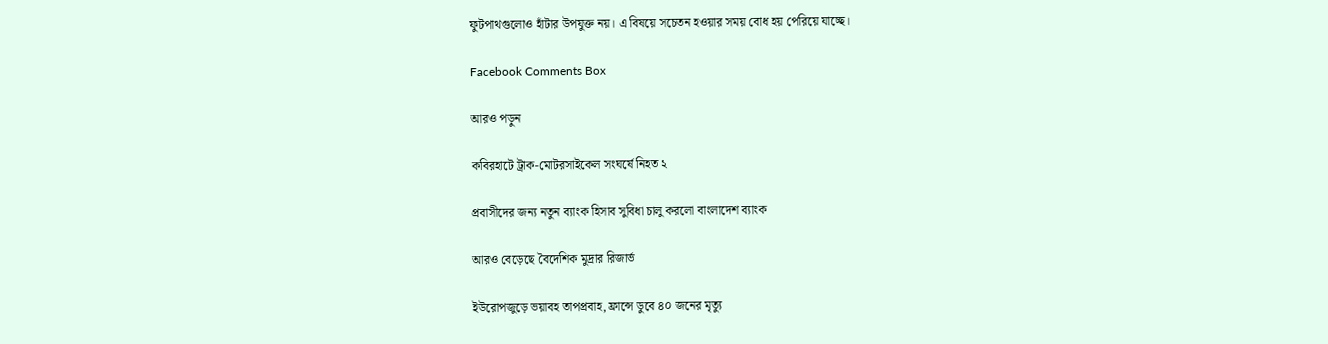ফুটপাথগুলোও হাঁটার উপযুক্ত নয়। এ বিষয়ে সচেতন হওয়ার সময় বোধ হয় পেরিয়ে যাচ্ছে।

Facebook Comments Box

আরও পড়ুন

কবিরহাটে ট্রাক-মোটরসাইকেল সংঘর্ষে নিহত ২

প্রবাসীদের জন্য নতুন ব্যাংক হিসাব সুবিধা চালু করলো বাংলাদেশ ব্যাংক

আরও বেড়েছে বৈদেশিক মুদ্রার রিজার্ভ

ইউরোপজুড়ে ভয়াবহ তাপপ্রবাহ, ফ্রান্সে ডুবে ৪০ জনের মৃত্যু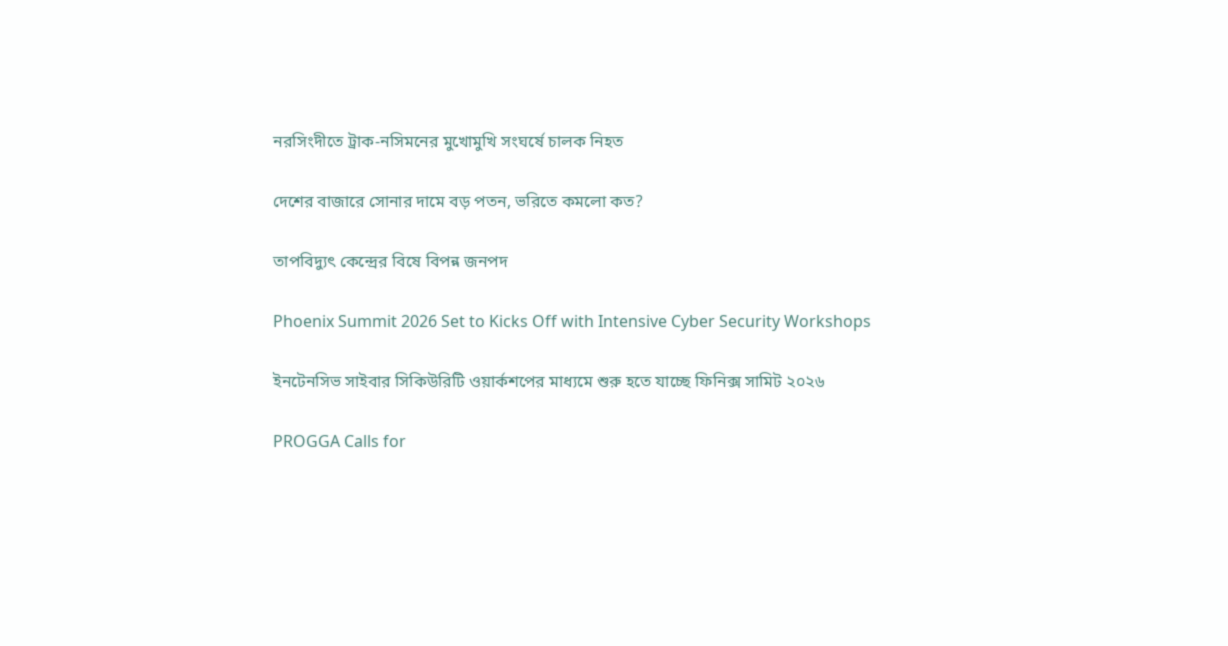নরসিংদীতে ট্রাক-নসিমনের মুখোমুখি সংঘর্ষে চালক নিহত

দেশের বাজারে সোনার দামে বড় পতন, ভরিতে কমলো কত?

তাপবিদ্যুৎ কেন্দ্রের বিষে বিপন্ন জনপদ

Phoenix Summit 2026 Set to Kicks Off with Intensive Cyber Security Workshops

ইনটেনসিভ সাইবার সিকিউরিটি ওয়ার্কশপের মাধ্যমে শুরু হতে যাচ্ছে ফিনিক্স সামিট ২০২৬

PROGGA Calls for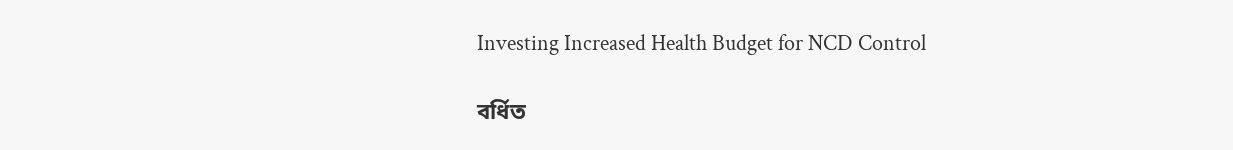Investing Increased Health Budget for NCD Control

বর্ধিত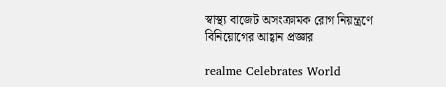স্বাস্থ্য বাজেট অসংক্রামক রোগ নিয়ন্ত্রণে বিনিয়োগের আহ্বান প্রজ্ঞার

realme Celebrates World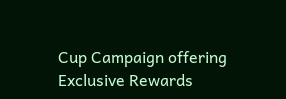Cup Campaign offering Exclusive Rewards